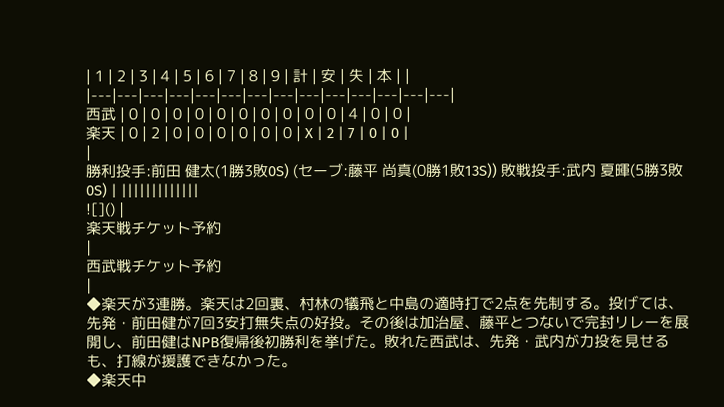| 1 | 2 | 3 | 4 | 5 | 6 | 7 | 8 | 9 | 計 | 安 | 失 | 本 | |
|---|---|---|---|---|---|---|---|---|---|---|---|---|---|
西武 | 0 | 0 | 0 | 0 | 0 | 0 | 0 | 0 | 0 | 0 | 4 | 0 | 0 |
楽天 | 0 | 2 | 0 | 0 | 0 | 0 | 0 | 0 | X | 2 | 7 | 0 | 0 |
|
勝利投手:前田 健太(1勝3敗0S) (セーブ:藤平 尚真(0勝1敗13S)) 敗戦投手:武内 夏暉(5勝3敗0S) | |||||||||||||
![]() |
楽天戦チケット予約
|
西武戦チケット予約
|
◆楽天が3連勝。楽天は2回裏、村林の犠飛と中島の適時打で2点を先制する。投げては、先発・前田健が7回3安打無失点の好投。その後は加治屋、藤平とつないで完封リレーを展開し、前田健はNPB復帰後初勝利を挙げた。敗れた西武は、先発・武内が力投を見せるも、打線が援護できなかった。
◆楽天中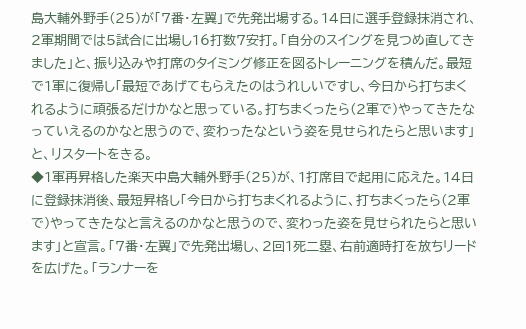島大輔外野手(25)が「7番・左翼」で先発出場する。14日に選手登録抹消され、2軍期間では5試合に出場し16打数7安打。「自分のスイングを見つめ直してきました」と、振り込みや打席のタイミング修正を図るトレーニングを積んだ。最短で1軍に復帰し「最短であげてもらえたのはうれしいですし、今日から打ちまくれるように頑張るだけかなと思っている。打ちまくったら(2軍で)やってきたなっていえるのかなと思うので、変わったなという姿を見せられたらと思います」と、リスタートをきる。
◆1軍再昇格した楽天中島大輔外野手(25)が、1打席目で起用に応えた。14日に登録抹消後、最短昇格し「今日から打ちまくれるように、打ちまくったら(2軍で)やってきたなと言えるのかなと思うので、変わった姿を見せられたらと思います」と宣言。「7番・左翼」で先発出場し、2回1死二塁、右前適時打を放ちリードを広げた。「ランナーを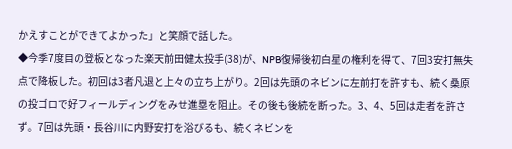かえすことができてよかった」と笑顔で話した。
◆今季7度目の登板となった楽天前田健太投手(38)が、NPB復帰後初白星の権利を得て、7回3安打無失点で降板した。初回は3者凡退と上々の立ち上がり。2回は先頭のネビンに左前打を許すも、続く桑原の投ゴロで好フィールディングをみせ進塁を阻止。その後も後続を断った。3、4、5回は走者を許さず。7回は先頭・長谷川に内野安打を浴びるも、続くネビンを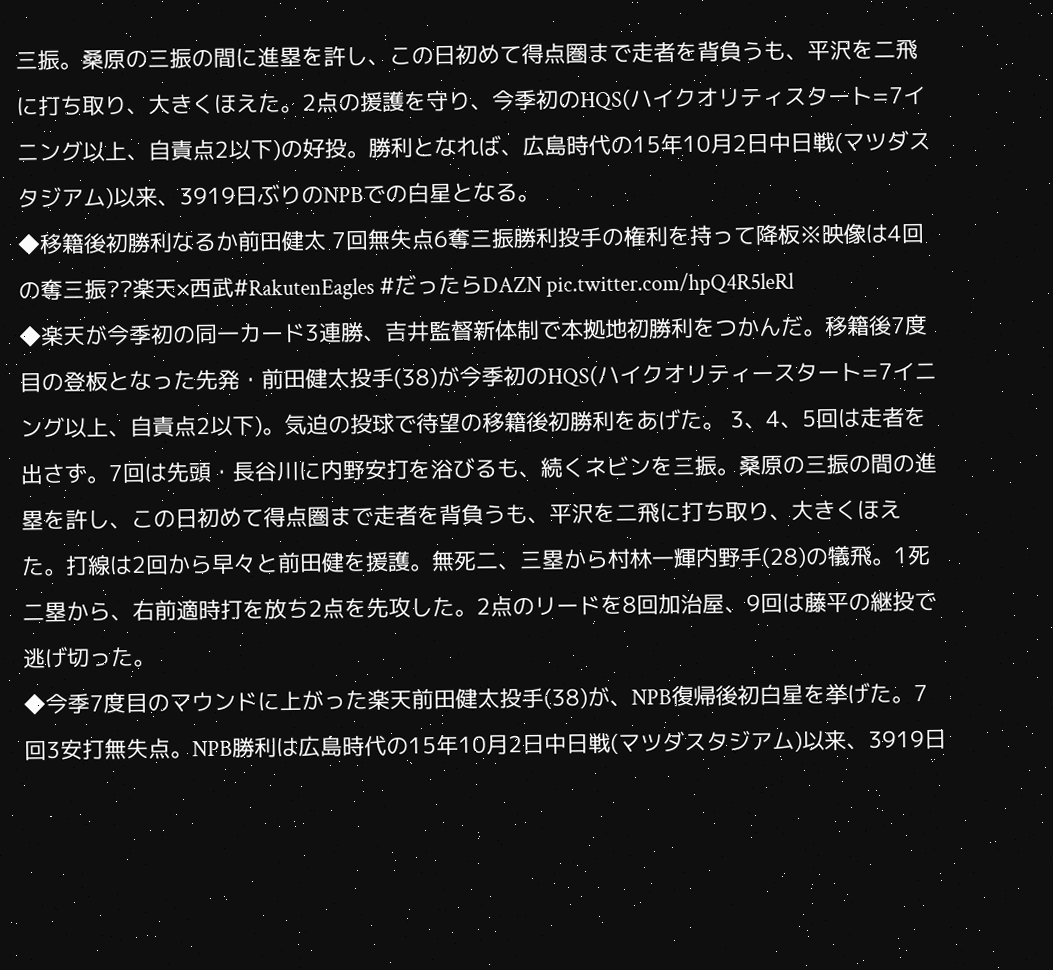三振。桑原の三振の間に進塁を許し、この日初めて得点圏まで走者を背負うも、平沢を二飛に打ち取り、大きくほえた。2点の援護を守り、今季初のHQS(ハイクオリティスタート=7イニング以上、自責点2以下)の好投。勝利となれば、広島時代の15年10月2日中日戦(マツダスタジアム)以来、3919日ぶりのNPBでの白星となる。
◆移籍後初勝利なるか前田健太 7回無失点6奪三振勝利投手の権利を持って降板※映像は4回の奪三振??楽天×西武#RakutenEagles #だったらDAZN pic.twitter.com/hpQ4R5leRl
◆楽天が今季初の同一カード3連勝、吉井監督新体制で本拠地初勝利をつかんだ。移籍後7度目の登板となった先発・前田健太投手(38)が今季初のHQS(ハイクオリティースタート=7イニング以上、自責点2以下)。気迫の投球で待望の移籍後初勝利をあげた。 3、4、5回は走者を出さず。7回は先頭・長谷川に内野安打を浴びるも、続くネビンを三振。桑原の三振の間の進塁を許し、この日初めて得点圏まで走者を背負うも、平沢を二飛に打ち取り、大きくほえた。打線は2回から早々と前田健を援護。無死二、三塁から村林一輝内野手(28)の犠飛。1死二塁から、右前適時打を放ち2点を先攻した。2点のリードを8回加治屋、9回は藤平の継投で逃げ切った。
◆今季7度目のマウンドに上がった楽天前田健太投手(38)が、NPB復帰後初白星を挙げた。7回3安打無失点。NPB勝利は広島時代の15年10月2日中日戦(マツダスタジアム)以来、3919日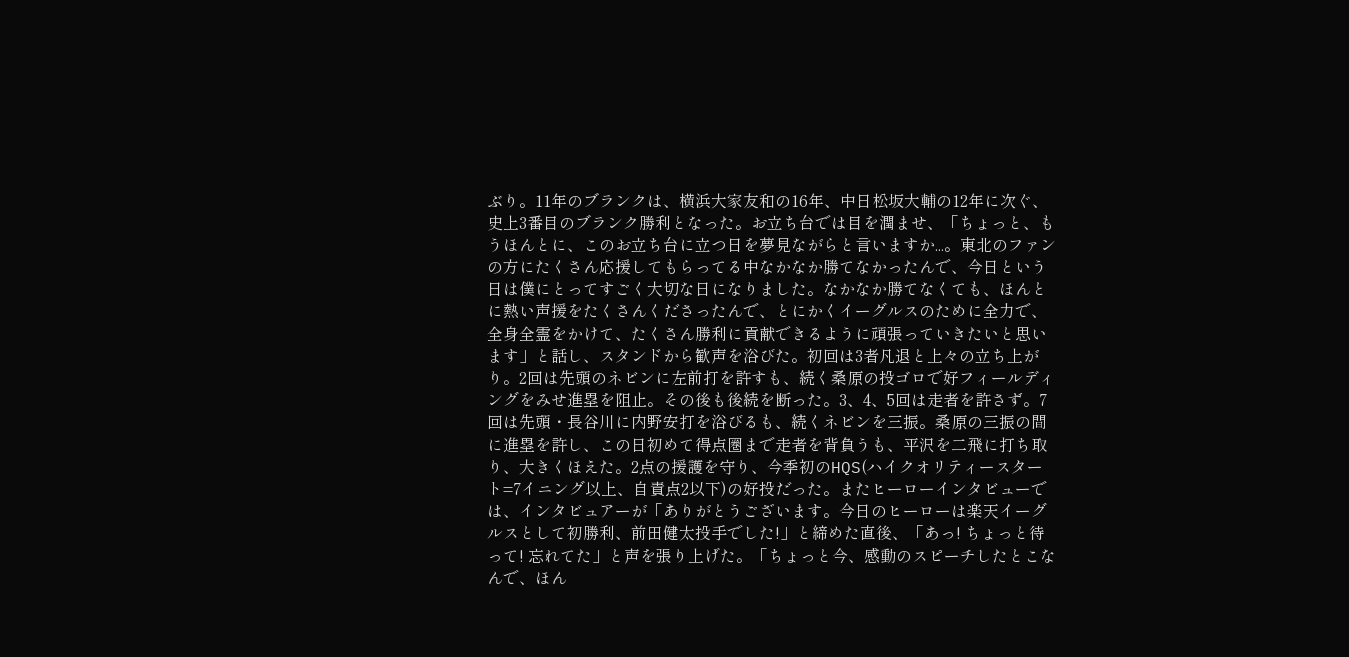ぶり。11年のブランクは、横浜大家友和の16年、中日松坂大輔の12年に次ぐ、史上3番目のブランク勝利となった。お立ち台では目を潤ませ、「ちょっと、もうほんとに、このお立ち台に立つ日を夢見ながらと言いますか...。東北のファンの方にたくさん応援してもらってる中なかなか勝てなかったんで、今日という日は僕にとってすごく大切な日になりました。なかなか勝てなくても、ほんとに熱い声援をたくさんくださったんで、とにかくイーグルスのために全力で、全身全霊をかけて、たくさん勝利に貢献できるように頑張っていきたいと思います」と話し、スタンドから歓声を浴びた。初回は3者凡退と上々の立ち上がり。2回は先頭のネビンに左前打を許すも、続く桑原の投ゴロで好フィールディングをみせ進塁を阻止。その後も後続を断った。3、4、5回は走者を許さず。7回は先頭・長谷川に内野安打を浴びるも、続くネビンを三振。桑原の三振の間に進塁を許し、この日初めて得点圏まで走者を背負うも、平沢を二飛に打ち取り、大きくほえた。2点の援護を守り、今季初のHQS(ハイクオリティースタート=7イニング以上、自責点2以下)の好投だった。またヒーローインタビューでは、インタビュアーが「ありがとうございます。今日のヒーローは楽天イーグルスとして初勝利、前田健太投手でした!」と締めた直後、「あっ! ちょっと待って! 忘れてた」と声を張り上げた。「ちょっと今、感動のスピーチしたとこなんで、ほん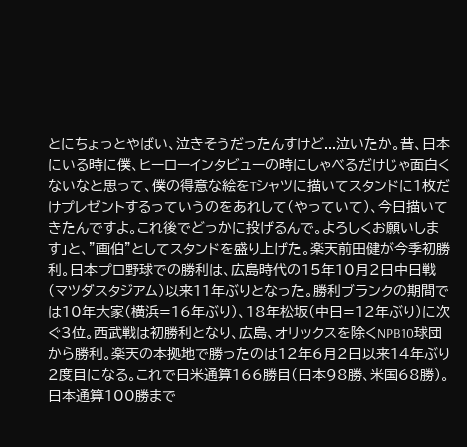とにちょっとやばい、泣きそうだったんすけど...泣いたか。昔、日本にいる時に僕、ヒーローインタビューの時にしゃべるだけじゃ面白くないなと思って、僕の得意な絵をTシャツに描いてスタンドに1枚だけプレゼントするっていうのをあれして(やっていて)、今日描いてきたんですよ。これ後でどっかに投げるんで。よろしくお願いします」と、"画伯"としてスタンドを盛り上げた。楽天前田健が今季初勝利。日本プロ野球での勝利は、広島時代の15年10月2日中日戦(マツダスタジアム)以来11年ぶりとなった。勝利ブランクの期間では10年大家(横浜=16年ぶり)、18年松坂(中日=12年ぶり)に次ぐ3位。西武戦は初勝利となり、広島、オリックスを除くNPB10球団から勝利。楽天の本拠地で勝ったのは12年6月2日以来14年ぶり2度目になる。これで日米通算166勝目(日本98勝、米国68勝)。日本通算100勝まで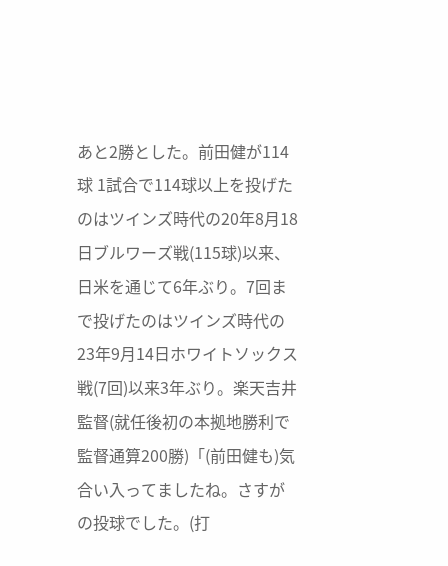あと2勝とした。前田健が114球 1試合で114球以上を投げたのはツインズ時代の20年8月18日ブルワーズ戦(115球)以来、日米を通じて6年ぶり。7回まで投げたのはツインズ時代の23年9月14日ホワイトソックス戦(7回)以来3年ぶり。楽天吉井監督(就任後初の本拠地勝利で監督通算200勝)「(前田健も)気合い入ってましたね。さすがの投球でした。(打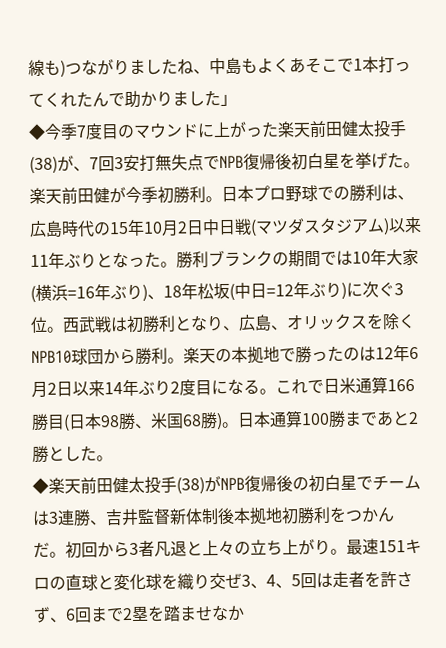線も)つながりましたね、中島もよくあそこで1本打ってくれたんで助かりました」
◆今季7度目のマウンドに上がった楽天前田健太投手(38)が、7回3安打無失点でNPB復帰後初白星を挙げた。楽天前田健が今季初勝利。日本プロ野球での勝利は、広島時代の15年10月2日中日戦(マツダスタジアム)以来11年ぶりとなった。勝利ブランクの期間では10年大家(横浜=16年ぶり)、18年松坂(中日=12年ぶり)に次ぐ3位。西武戦は初勝利となり、広島、オリックスを除くNPB10球団から勝利。楽天の本拠地で勝ったのは12年6月2日以来14年ぶり2度目になる。これで日米通算166勝目(日本98勝、米国68勝)。日本通算100勝まであと2勝とした。
◆楽天前田健太投手(38)がNPB復帰後の初白星でチームは3連勝、吉井監督新体制後本拠地初勝利をつかんだ。初回から3者凡退と上々の立ち上がり。最速151キロの直球と変化球を織り交ぜ3、4、5回は走者を許さず、6回まで2塁を踏ませなか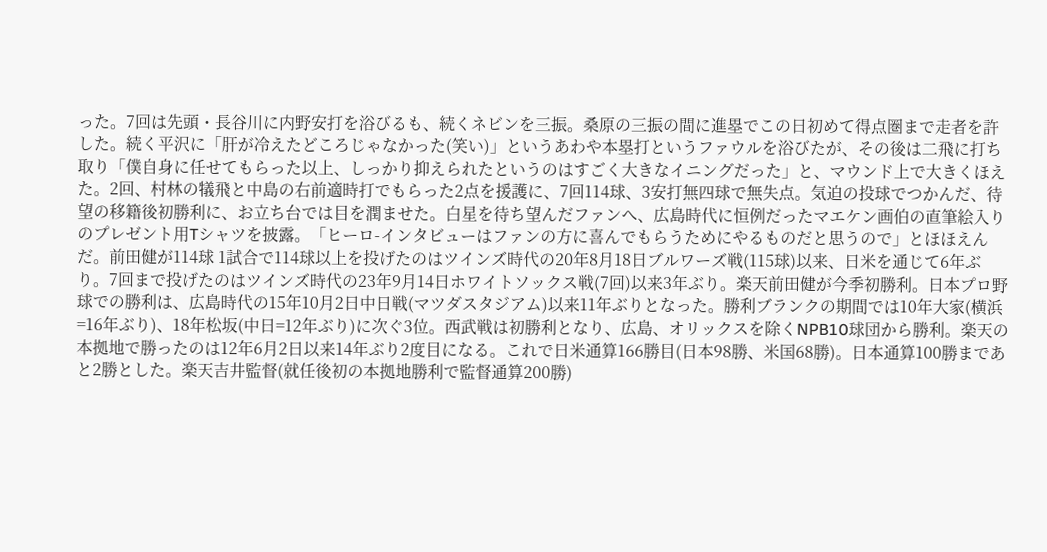った。7回は先頭・長谷川に内野安打を浴びるも、続くネビンを三振。桑原の三振の間に進塁でこの日初めて得点圏まで走者を許した。続く平沢に「肝が冷えたどころじゃなかった(笑い)」というあわや本塁打というファウルを浴びたが、その後は二飛に打ち取り「僕自身に任せてもらった以上、しっかり抑えられたというのはすごく大きなイニングだった」と、マウンド上で大きくほえた。2回、村林の犠飛と中島の右前適時打でもらった2点を援護に、7回114球、3安打無四球で無失点。気迫の投球でつかんだ、待望の移籍後初勝利に、お立ち台では目を潤ませた。白星を待ち望んだファンへ、広島時代に恒例だったマエケン画伯の直筆絵入りのプレゼント用Tシャツを披露。「ヒーロ-インタビューはファンの方に喜んでもらうためにやるものだと思うので」とほほえんだ。前田健が114球 1試合で114球以上を投げたのはツインズ時代の20年8月18日ブルワーズ戦(115球)以来、日米を通じて6年ぶり。7回まで投げたのはツインズ時代の23年9月14日ホワイトソックス戦(7回)以来3年ぶり。楽天前田健が今季初勝利。日本プロ野球での勝利は、広島時代の15年10月2日中日戦(マツダスタジアム)以来11年ぶりとなった。勝利ブランクの期間では10年大家(横浜=16年ぶり)、18年松坂(中日=12年ぶり)に次ぐ3位。西武戦は初勝利となり、広島、オリックスを除くNPB10球団から勝利。楽天の本拠地で勝ったのは12年6月2日以来14年ぶり2度目になる。これで日米通算166勝目(日本98勝、米国68勝)。日本通算100勝まであと2勝とした。楽天吉井監督(就任後初の本拠地勝利で監督通算200勝)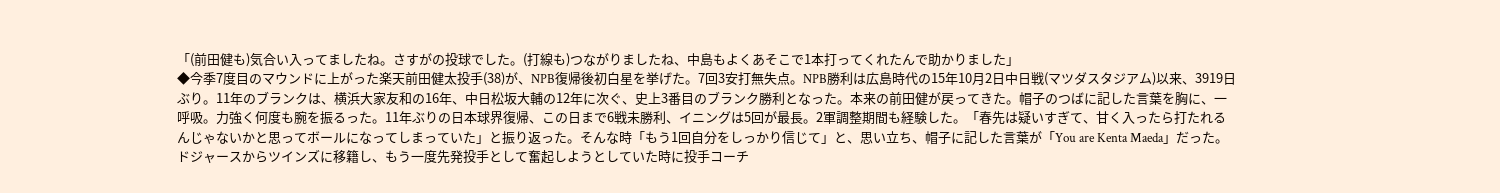「(前田健も)気合い入ってましたね。さすがの投球でした。(打線も)つながりましたね、中島もよくあそこで1本打ってくれたんで助かりました」
◆今季7度目のマウンドに上がった楽天前田健太投手(38)が、NPB復帰後初白星を挙げた。7回3安打無失点。NPB勝利は広島時代の15年10月2日中日戦(マツダスタジアム)以来、3919日ぶり。11年のブランクは、横浜大家友和の16年、中日松坂大輔の12年に次ぐ、史上3番目のブランク勝利となった。本来の前田健が戻ってきた。帽子のつばに記した言葉を胸に、一呼吸。力強く何度も腕を振るった。11年ぶりの日本球界復帰、この日まで6戦未勝利、イニングは5回が最長。2軍調整期間も経験した。「春先は疑いすぎて、甘く入ったら打たれるんじゃないかと思ってボールになってしまっていた」と振り返った。そんな時「もう1回自分をしっかり信じて」と、思い立ち、帽子に記した言葉が「You are Kenta Maeda」だった。ドジャースからツインズに移籍し、もう一度先発投手として奮起しようとしていた時に投手コーチ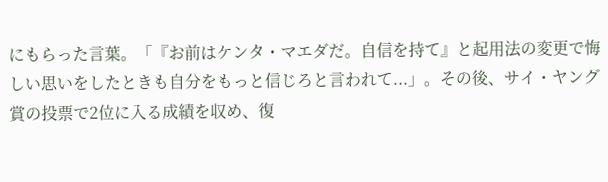にもらった言葉。「『お前はケンタ・マエダだ。自信を持て』と起用法の変更で悔しい思いをしたときも自分をもっと信じろと言われて...」。その後、サイ・ヤング賞の投票で2位に入る成績を収め、復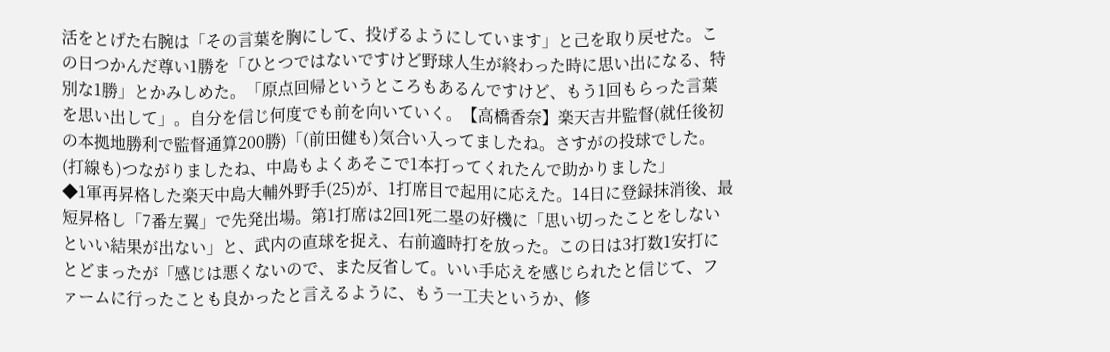活をとげた右腕は「その言葉を胸にして、投げるようにしています」と己を取り戻せた。この日つかんだ尊い1勝を「ひとつではないですけど野球人生が終わった時に思い出になる、特別な1勝」とかみしめた。「原点回帰というところもあるんですけど、もう1回もらった言葉を思い出して」。自分を信じ何度でも前を向いていく。【高橋香奈】楽天吉井監督(就任後初の本拠地勝利で監督通算200勝)「(前田健も)気合い入ってましたね。さすがの投球でした。(打線も)つながりましたね、中島もよくあそこで1本打ってくれたんで助かりました」
◆1軍再昇格した楽天中島大輔外野手(25)が、1打席目で起用に応えた。14日に登録抹消後、最短昇格し「7番左翼」で先発出場。第1打席は2回1死二塁の好機に「思い切ったことをしないといい結果が出ない」と、武内の直球を捉え、右前適時打を放った。この日は3打数1安打にとどまったが「感じは悪くないので、また反省して。いい手応えを感じられたと信じて、ファームに行ったことも良かったと言えるように、もう一工夫というか、修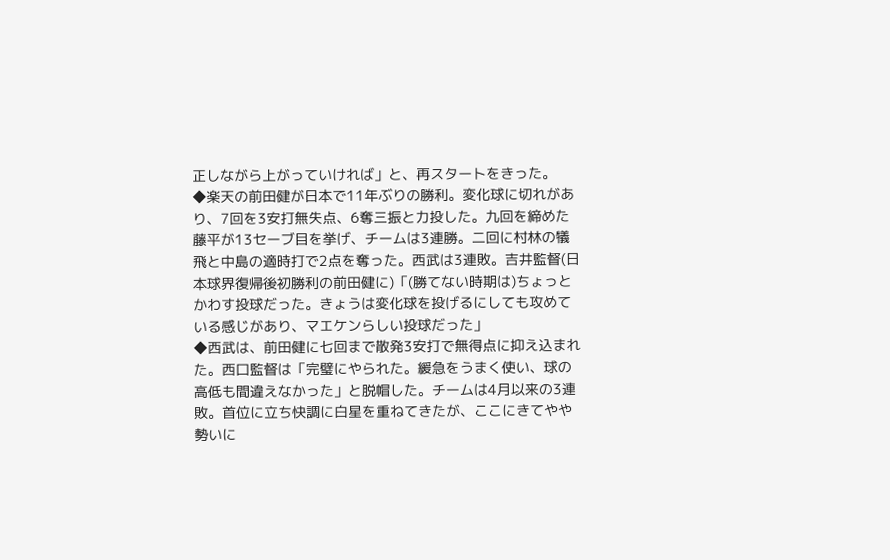正しながら上がっていければ」と、再スタートをきった。
◆楽天の前田健が日本で11年ぶりの勝利。変化球に切れがあり、7回を3安打無失点、6奪三振と力投した。九回を締めた藤平が13セーブ目を挙げ、チームは3連勝。二回に村林の犠飛と中島の適時打で2点を奪った。西武は3連敗。吉井監督(日本球界復帰後初勝利の前田健に)「(勝てない時期は)ちょっとかわす投球だった。きょうは変化球を投げるにしても攻めている感じがあり、マエケンらしい投球だった」
◆西武は、前田健に七回まで散発3安打で無得点に抑え込まれた。西口監督は「完璧にやられた。緩急をうまく使い、球の高低も間違えなかった」と脱帽した。チームは4月以来の3連敗。首位に立ち快調に白星を重ねてきたが、ここにきてやや勢いに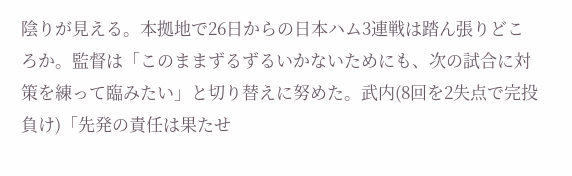陰りが見える。本拠地で26日からの日本ハム3連戦は踏ん張りどころか。監督は「このままずるずるいかないためにも、次の試合に対策を練って臨みたい」と切り替えに努めた。武内(8回を2失点で完投負け)「先発の責任は果たせ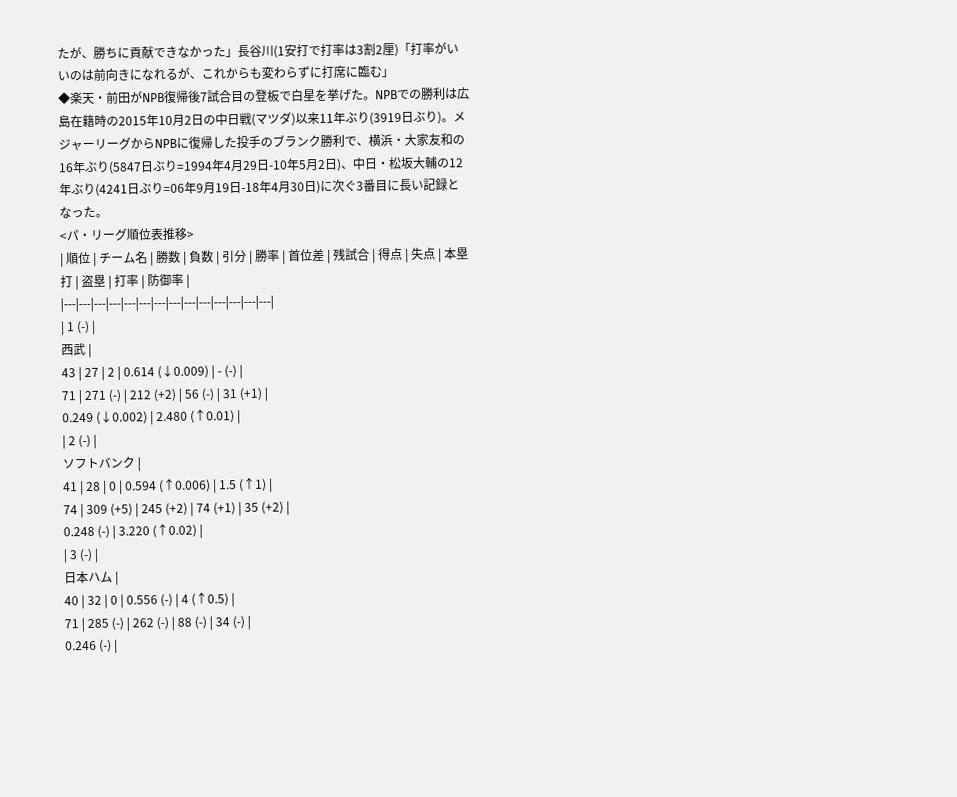たが、勝ちに貢献できなかった」長谷川(1安打で打率は3割2厘)「打率がいいのは前向きになれるが、これからも変わらずに打席に臨む」
◆楽天・前田がNPB復帰後7試合目の登板で白星を挙げた。NPBでの勝利は広島在籍時の2015年10月2日の中日戦(マツダ)以来11年ぶり(3919日ぶり)。メジャーリーグからNPBに復帰した投手のブランク勝利で、横浜・大家友和の16年ぶり(5847日ぶり=1994年4月29日-10年5月2日)、中日・松坂大輔の12年ぶり(4241日ぶり=06年9月19日-18年4月30日)に次ぐ3番目に長い記録となった。
<パ・リーグ順位表推移>
| 順位 | チーム名 | 勝数 | 負数 | 引分 | 勝率 | 首位差 | 残試合 | 得点 | 失点 | 本塁打 | 盗塁 | 打率 | 防御率 |
|---|---|---|---|---|---|---|---|---|---|---|---|---|---|
| 1 (-) |
西武 |
43 | 27 | 2 | 0.614 (↓0.009) | - (-) |
71 | 271 (-) | 212 (+2) | 56 (-) | 31 (+1) |
0.249 (↓0.002) | 2.480 (↑0.01) |
| 2 (-) |
ソフトバンク |
41 | 28 | 0 | 0.594 (↑0.006) | 1.5 (↑1) |
74 | 309 (+5) | 245 (+2) | 74 (+1) | 35 (+2) |
0.248 (-) | 3.220 (↑0.02) |
| 3 (-) |
日本ハム |
40 | 32 | 0 | 0.556 (-) | 4 (↑0.5) |
71 | 285 (-) | 262 (-) | 88 (-) | 34 (-) |
0.246 (-) |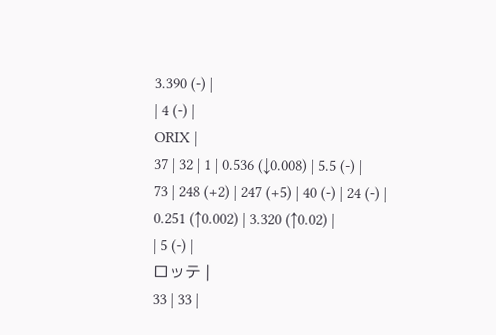3.390 (-) |
| 4 (-) |
ORIX |
37 | 32 | 1 | 0.536 (↓0.008) | 5.5 (-) |
73 | 248 (+2) | 247 (+5) | 40 (-) | 24 (-) |
0.251 (↑0.002) | 3.320 (↑0.02) |
| 5 (-) |
ロッテ |
33 | 33 |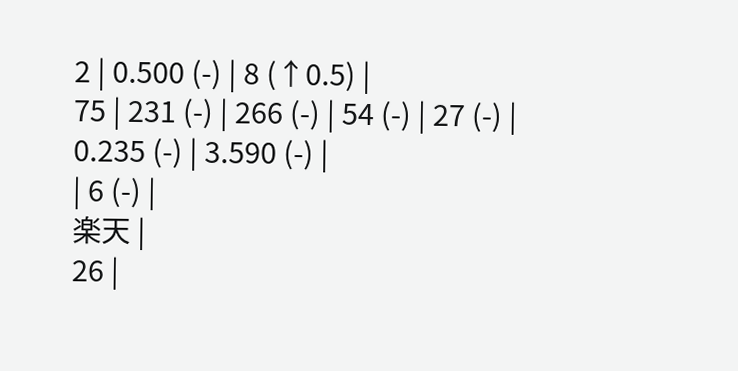2 | 0.500 (-) | 8 (↑0.5) |
75 | 231 (-) | 266 (-) | 54 (-) | 27 (-) |
0.235 (-) | 3.590 (-) |
| 6 (-) |
楽天 |
26 |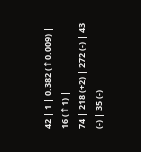42 | 1 | 0.382 (↑0.009) | 16 (↑1) |
74 | 218 (+2) | 272 (-) | 43 (-) | 35 (-)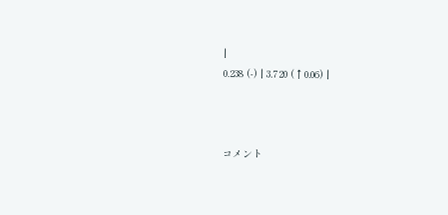|
0.238 (-) | 3.720 (↑0.06) |



コメント